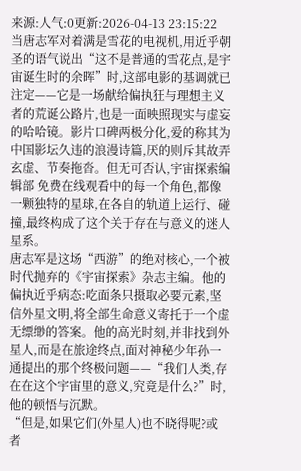来源:人气:0更新:2026-04-13 23:15:22
当唐志军对着满是雪花的电视机,用近乎朝圣的语气说出“这不是普通的雪花点,是宇宙诞生时的余晖”时,这部电影的基调就已注定——它是一场献给偏执狂与理想主义者的荒诞公路片,也是一面映照现实与虚妄的哈哈镜。影片口碑两极分化,爱的称其为中国影坛久违的浪漫诗篇,厌的则斥其故弄玄虚、节奏拖沓。但无可否认,宇宙探索编辑部 免费在线观看中的每一个角色,都像一颗独特的星球,在各自的轨道上运行、碰撞,最终构成了这个关于存在与意义的迷人星系。
唐志军是这场“西游”的绝对核心,一个被时代抛弃的《宇宙探索》杂志主编。他的偏执近乎病态:吃面条只摄取必要元素,坚信外星文明,将全部生命意义寄托于一个虚无缥缈的答案。他的高光时刻,并非找到外星人,而是在旅途终点,面对神秘少年孙一通提出的那个终极问题——“我们人类,存在在这个宇宙里的意义,究竟是什么?”时,他的顿悟与沉默。
“但是,如果它们(外星人)也不晓得呢?或者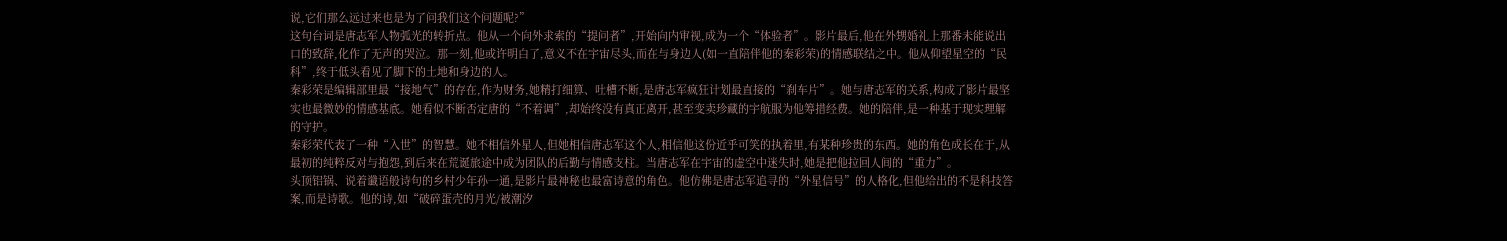说,它们那么远过来也是为了问我们这个问题呢?”
这句台词是唐志军人物弧光的转折点。他从一个向外求索的“提问者”,开始向内审视,成为一个“体验者”。影片最后,他在外甥婚礼上那番未能说出口的致辞,化作了无声的哭泣。那一刻,他或许明白了,意义不在宇宙尽头,而在与身边人(如一直陪伴他的秦彩荣)的情感联结之中。他从仰望星空的“民科”,终于低头看见了脚下的土地和身边的人。
秦彩荣是编辑部里最“接地气”的存在,作为财务,她精打细算、吐槽不断,是唐志军疯狂计划最直接的“刹车片”。她与唐志军的关系,构成了影片最坚实也最微妙的情感基底。她看似不断否定唐的“不着调”,却始终没有真正离开,甚至变卖珍藏的宇航服为他筹措经费。她的陪伴,是一种基于现实理解的守护。
秦彩荣代表了一种“入世”的智慧。她不相信外星人,但她相信唐志军这个人,相信他这份近乎可笑的执着里,有某种珍贵的东西。她的角色成长在于,从最初的纯粹反对与抱怨,到后来在荒诞旅途中成为团队的后勤与情感支柱。当唐志军在宇宙的虚空中迷失时,她是把他拉回人间的“重力”。
头顶铝锅、说着谶语般诗句的乡村少年孙一通,是影片最神秘也最富诗意的角色。他仿佛是唐志军追寻的“外星信号”的人格化,但他给出的不是科技答案,而是诗歌。他的诗,如“破碎蛋壳的月光/被潮汐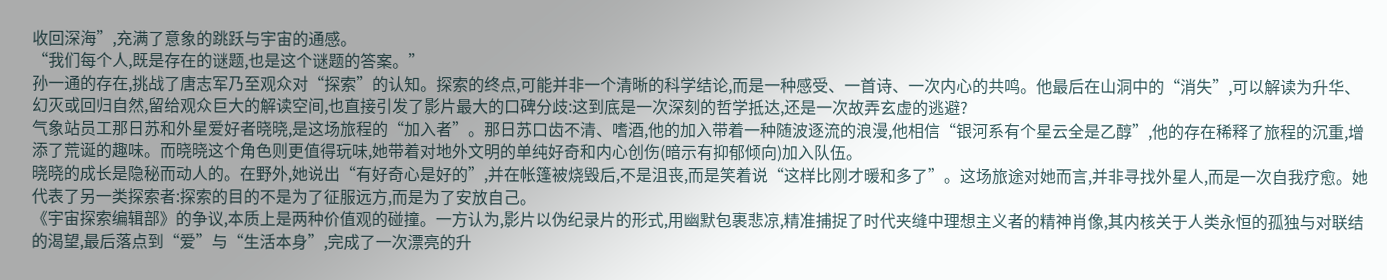收回深海”,充满了意象的跳跃与宇宙的通感。
“我们每个人,既是存在的谜题,也是这个谜题的答案。”
孙一通的存在,挑战了唐志军乃至观众对“探索”的认知。探索的终点,可能并非一个清晰的科学结论,而是一种感受、一首诗、一次内心的共鸣。他最后在山洞中的“消失”,可以解读为升华、幻灭或回归自然,留给观众巨大的解读空间,也直接引发了影片最大的口碑分歧:这到底是一次深刻的哲学抵达,还是一次故弄玄虚的逃避?
气象站员工那日苏和外星爱好者晓晓,是这场旅程的“加入者”。那日苏口齿不清、嗜酒,他的加入带着一种随波逐流的浪漫,他相信“银河系有个星云全是乙醇”,他的存在稀释了旅程的沉重,增添了荒诞的趣味。而晓晓这个角色则更值得玩味,她带着对地外文明的单纯好奇和内心创伤(暗示有抑郁倾向)加入队伍。
晓晓的成长是隐秘而动人的。在野外,她说出“有好奇心是好的”,并在帐篷被烧毁后,不是沮丧,而是笑着说“这样比刚才暖和多了”。这场旅途对她而言,并非寻找外星人,而是一次自我疗愈。她代表了另一类探索者:探索的目的不是为了征服远方,而是为了安放自己。
《宇宙探索编辑部》的争议,本质上是两种价值观的碰撞。一方认为,影片以伪纪录片的形式,用幽默包裹悲凉,精准捕捉了时代夹缝中理想主义者的精神肖像,其内核关于人类永恒的孤独与对联结的渴望,最后落点到“爱”与“生活本身”,完成了一次漂亮的升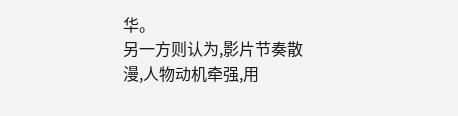华。
另一方则认为,影片节奏散漫,人物动机牵强,用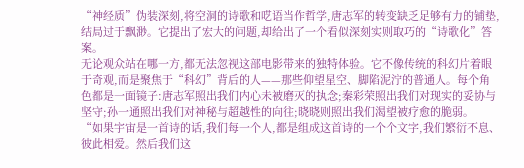“神经质”伪装深刻,将空洞的诗歌和呓语当作哲学,唐志军的转变缺乏足够有力的铺垫,结局过于飘渺。它提出了宏大的问题,却给出了一个看似深刻实则取巧的“诗歌化”答案。
无论观众站在哪一方,都无法忽视这部电影带来的独特体验。它不像传统的科幻片着眼于奇观,而是聚焦于“科幻”背后的人——那些仰望星空、脚陷泥泞的普通人。每个角色都是一面镜子:唐志军照出我们内心未被磨灭的执念;秦彩荣照出我们对现实的妥协与坚守;孙一通照出我们对神秘与超越性的向往;晓晓则照出我们渴望被疗愈的脆弱。
“如果宇宙是一首诗的话,我们每一个人,都是组成这首诗的一个个文字,我们繁衍不息、彼此相爱。然后我们这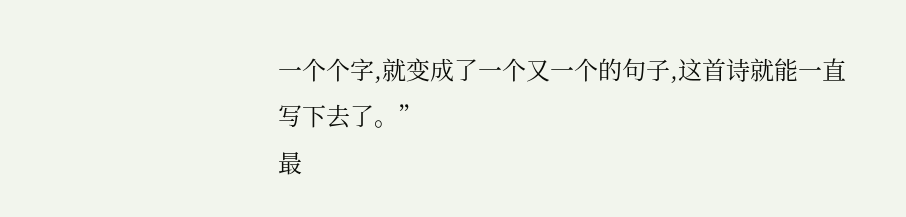一个个字,就变成了一个又一个的句子,这首诗就能一直写下去了。”
最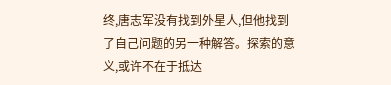终,唐志军没有找到外星人,但他找到了自己问题的另一种解答。探索的意义,或许不在于抵达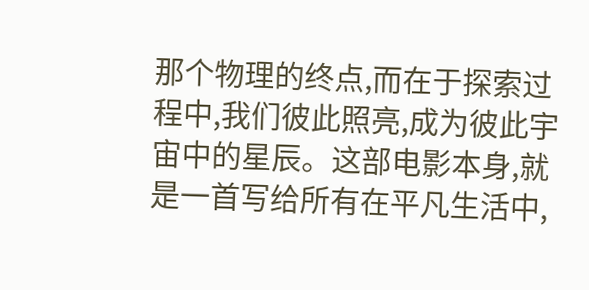那个物理的终点,而在于探索过程中,我们彼此照亮,成为彼此宇宙中的星辰。这部电影本身,就是一首写给所有在平凡生活中,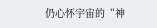仍心怀宇宙的“神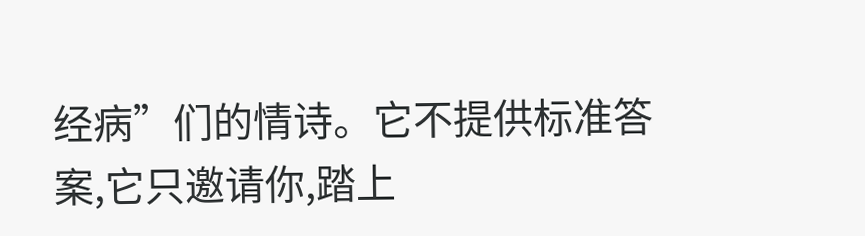经病”们的情诗。它不提供标准答案,它只邀请你,踏上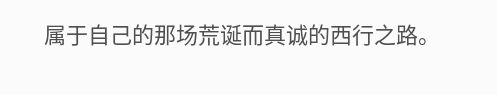属于自己的那场荒诞而真诚的西行之路。